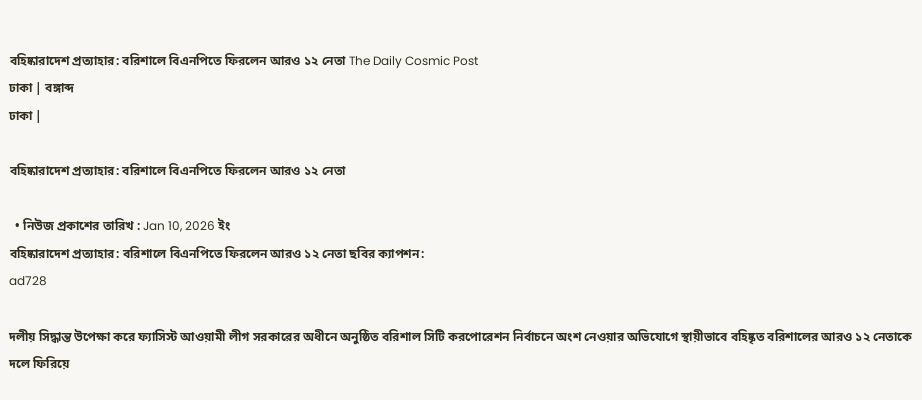বহিষ্কারাদেশ প্রত্যাহার: বরিশালে বিএনপিতে ফিরলেন আরও ১২ নেতা The Daily Cosmic Post
ঢাকা | বঙ্গাব্দ
ঢাকা |

বহিষ্কারাদেশ প্রত্যাহার: বরিশালে বিএনপিতে ফিরলেন আরও ১২ নেতা

  • নিউজ প্রকাশের তারিখ : Jan 10, 2026 ইং
বহিষ্কারাদেশ প্রত্যাহার: বরিশালে বিএনপিতে ফিরলেন আরও ১২ নেতা ছবির ক্যাপশন:
ad728

দলীয় সিদ্ধান্ত উপেক্ষা করে ফ্যাসিস্ট আওয়ামী লীগ সরকারের অধীনে অনুষ্ঠিত বরিশাল সিটি করপোরেশন নির্বাচনে অংশ নেওয়ার অভিযোগে স্থায়ীভাবে বহিষ্কৃত বরিশালের আরও ১২ নেতাকে দলে ফিরিয়ে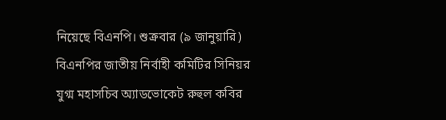নিয়েছে বিএনপি। শুক্রবার (৯ জানুয়ারি) বিএনপির জাতীয় নির্বাহী কমিটির সিনিয়র যুগ্ম মহাসচিব অ্যাডভোকেট রুহুল কবির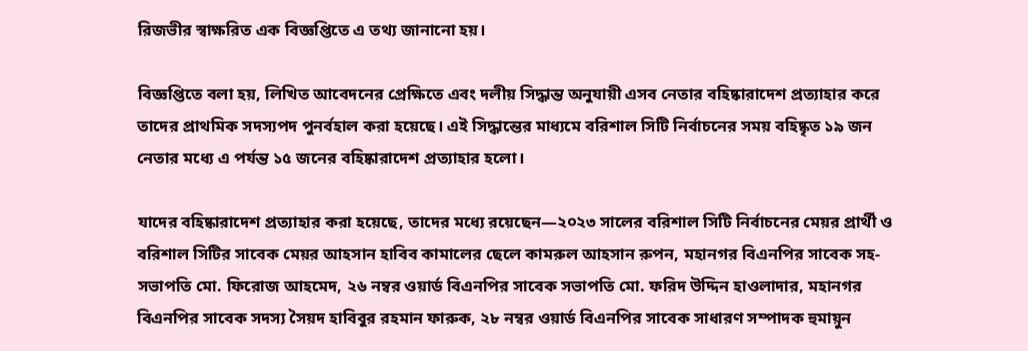রিজভীর স্বাক্ষরিত এক বিজ্ঞপ্তিতে এ তথ্য জানানো হয়।

বিজ্ঞপ্তিতে বলা হয়, লিখিত আবেদনের প্রেক্ষিতে এবং দলীয় সিদ্ধান্ত অনুযায়ী এসব নেতার বহিষ্কারাদেশ প্রত্যাহার করে তাদের প্রাথমিক সদস্যপদ পুনর্বহাল করা হয়েছে। এই সিদ্ধান্তের মাধ্যমে বরিশাল সিটি নির্বাচনের সময় বহিষ্কৃত ১৯ জন নেতার মধ্যে এ পর্যন্ত ১৫ জনের বহিষ্কারাদেশ প্রত্যাহার হলো।

যাদের বহিষ্কারাদেশ প্রত্যাহার করা হয়েছে, তাদের মধ্যে রয়েছেন—২০২৩ সালের বরিশাল সিটি নির্বাচনের মেয়র প্রার্থী ও বরিশাল সিটির সাবেক মেয়র আহসান হাবিব কামালের ছেলে কামরুল আহসান রুপন, মহানগর বিএনপির সাবেক সহ-সভাপতি মো. ফিরোজ আহমেদ, ২৬ নম্বর ওয়ার্ড বিএনপির সাবেক সভাপতি মো. ফরিদ উদ্দিন হাওলাদার, মহানগর বিএনপির সাবেক সদস্য সৈয়দ হাবিবুর রহমান ফারুক, ২৮ নম্বর ওয়ার্ড বিএনপির সাবেক সাধারণ সম্পাদক হুমায়ুন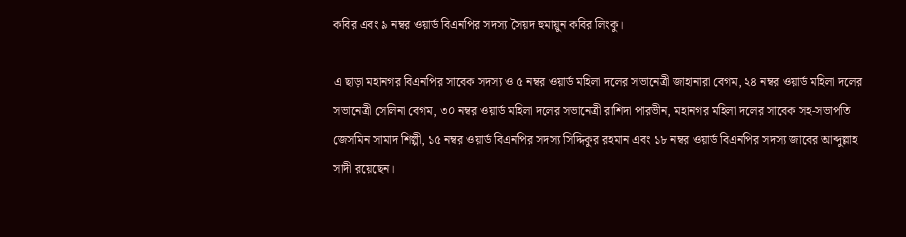কবির এবং ৯ নম্বর ওয়ার্ড বিএনপির সদস্য সৈয়দ হুমায়ুন কবির লিংকু।

এ ছাড়া মহানগর বিএনপির সাবেক সদস্য ও ৫ নম্বর ওয়ার্ড মহিলা দলের সভানেত্রী জাহানারা বেগম, ২৪ নম্বর ওয়ার্ড মহিলা দলের সভানেত্রী সেলিনা বেগম, ৩০ নম্বর ওয়ার্ড মহিলা দলের সভানেত্রী রাশিদা পারভীন, মহানগর মহিলা দলের সাবেক সহ-সভাপতি জেসমিন সামাদ শিল্পী, ১৫ নম্বর ওয়ার্ড বিএনপির সদস্য সিদ্দিকুর রহমান এবং ১৮ নম্বর ওয়ার্ড বিএনপির সদস্য জাবের আব্দুল্লাহ সাদী রয়েছেন।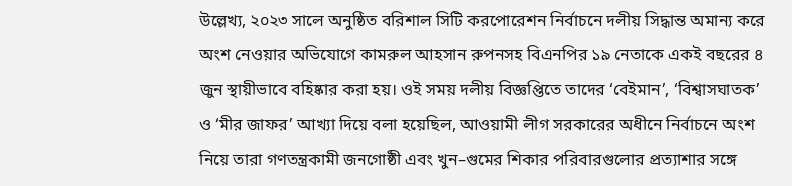উল্লেখ্য, ২০২৩ সালে অনুষ্ঠিত বরিশাল সিটি করপোরেশন নির্বাচনে দলীয় সিদ্ধান্ত অমান্য করে অংশ নেওয়ার অভিযোগে কামরুল আহসান রুপনসহ বিএনপির ১৯ নেতাকে একই বছরের ৪ জুন স্থায়ীভাবে বহিষ্কার করা হয়। ওই সময় দলীয় বিজ্ঞপ্তিতে তাদের ‘বেইমান’, ‘বিশ্বাসঘাতক’ ও ‘মীর জাফর’ আখ্যা দিয়ে বলা হয়েছিল, আওয়ামী লীগ সরকারের অধীনে নির্বাচনে অংশ নিয়ে তারা গণতন্ত্রকামী জনগোষ্ঠী এবং খুন–গুমের শিকার পরিবারগুলোর প্রত্যাশার সঙ্গে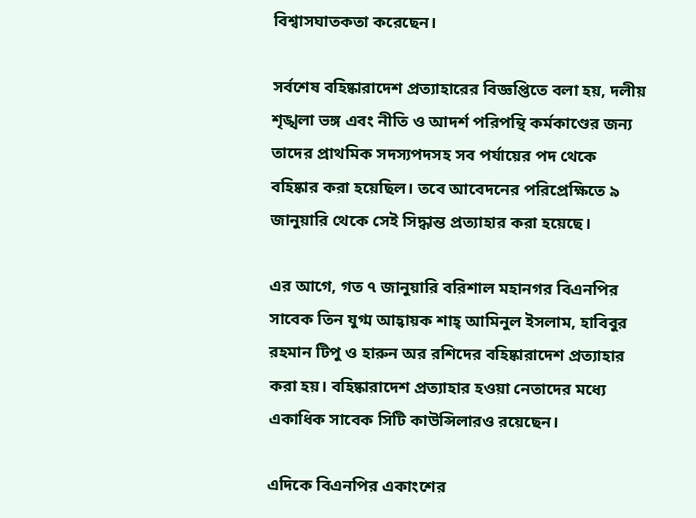বিশ্বাসঘাতকতা করেছেন।

সর্বশেষ বহিষ্কারাদেশ প্রত্যাহারের বিজ্ঞপ্তিতে বলা হয়, দলীয় শৃঙ্খলা ভঙ্গ এবং নীতি ও আদর্শ পরিপন্থি কর্মকাণ্ডের জন্য তাদের প্রাথমিক সদস্যপদসহ সব পর্যায়ের পদ থেকে বহিষ্কার করা হয়েছিল। তবে আবেদনের পরিপ্রেক্ষিতে ৯ জানুয়ারি থেকে সেই সিদ্ধান্ত প্রত্যাহার করা হয়েছে।

এর আগে, গত ৭ জানুয়ারি বরিশাল মহানগর বিএনপির সাবেক তিন যুগ্ম আহ্বায়ক শাহ্ আমিনুল ইসলাম, হাবিবুর রহমান টিপু ও হারুন অর রশিদের বহিষ্কারাদেশ প্রত্যাহার করা হয়। বহিষ্কারাদেশ প্রত্যাহার হওয়া নেতাদের মধ্যে একাধিক সাবেক সিটি কাউন্সিলারও রয়েছেন।

এদিকে বিএনপির একাংশের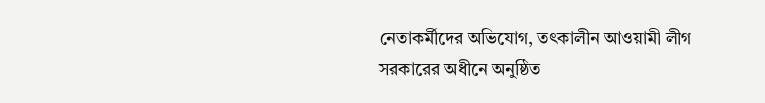নেতাকর্মীদের অভিযোগ, তৎকালীন আওয়ামী লীগ সরকারের অধীনে অনুষ্ঠিত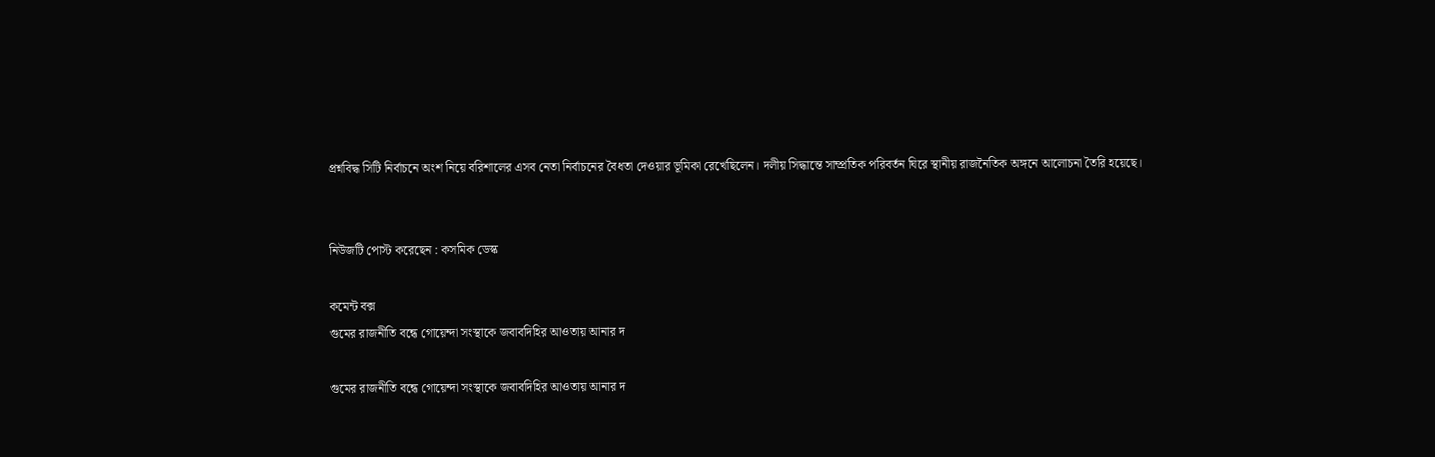প্রশ্নবিদ্ধ সিটি নির্বাচনে অংশ নিয়ে বরিশালের এসব নেতা নির্বাচনের বৈধতা দেওয়ার ভূমিকা রেখেছিলেন। দলীয় সিদ্ধান্তে সাম্প্রতিক পরিবর্তন ঘিরে স্থানীয় রাজনৈতিক অঙ্গনে আলোচনা তৈরি হয়েছে।


নিউজটি পোস্ট করেছেন : কসমিক ডেস্ক

কমেন্ট বক্স
গুমের রাজনীতি বন্ধে গোয়েন্দা সংস্থাকে জবাবদিহির আওতায় আনার দ

গুমের রাজনীতি বন্ধে গোয়েন্দা সংস্থাকে জবাবদিহির আওতায় আনার দ